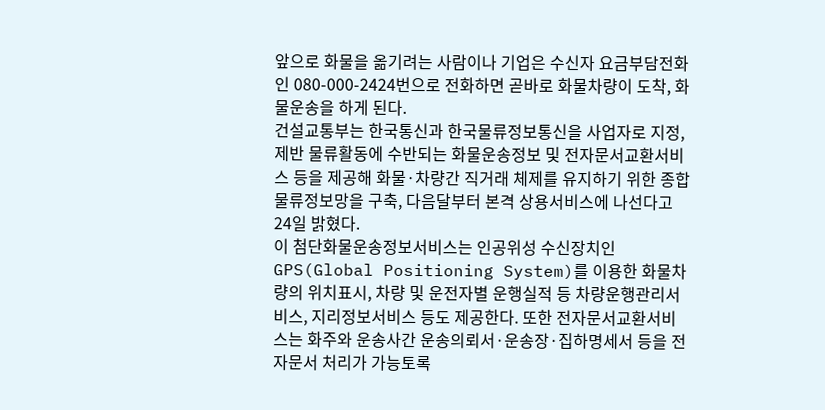앞으로 화물을 옮기려는 사람이나 기업은 수신자 요금부담전화인 080-000-2424번으로 전화하면 곧바로 화물차량이 도착, 화물운송을 하게 된다.
건설교통부는 한국통신과 한국물류정보통신을 사업자로 지정, 제반 물류활동에 수반되는 화물운송정보 및 전자문서교환서비스 등을 제공해 화물·차량간 직거래 체제를 유지하기 위한 종합물류정보망을 구축, 다음달부터 본격 상용서비스에 나선다고 24일 밝혔다.
이 첨단화물운송정보서비스는 인공위성 수신장치인 GPS(Global Positioning System)를 이용한 화물차량의 위치표시, 차량 및 운전자별 운행실적 등 차량운행관리서비스, 지리정보서비스 등도 제공한다. 또한 전자문서교환서비스는 화주와 운송사간 운송의뢰서·운송장·집하명세서 등을 전자문서 처리가 가능토록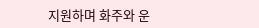지원하며 화주와 운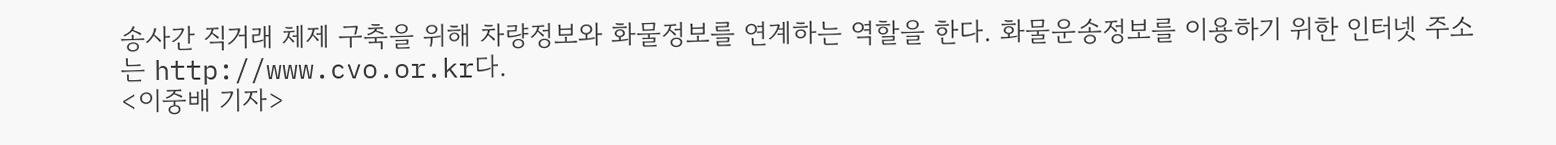송사간 직거래 체제 구축을 위해 차량정보와 화물정보를 연계하는 역할을 한다. 화물운송정보를 이용하기 위한 인터넷 주소는 http://www.cvo.or.kr다.
<이중배 기자>